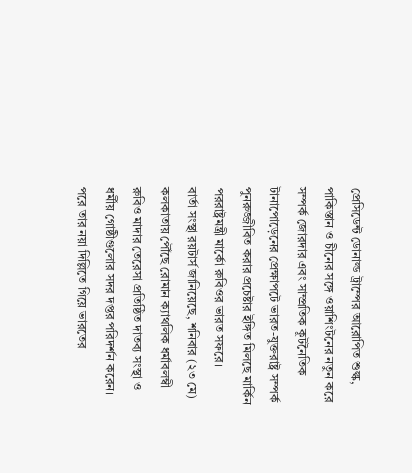প্রেসিডেন্ট ডোনাল্ড ট্রাম্পের আরোপিত শুল্ক, পাকিস্তান ও চীনের সঙ্গে ওয়াশিংটনের নতুন করে সম্পর্ক জোরদার এবং সাম্প্রতিক কূটনৈতিক টানাপোড়েনের প্রেক্ষাপটে ভারত-যুক্তরাষ্ট্র সম্পর্ক পুনরুজ্জীবিত করার প্রচেষ্টার ইঙ্গিত মিলছে মার্কিন পররাষ্ট্রমন্ত্রী মার্কো রুবিওর ভারত সফরে।
বার্তা সংস্থা রয়টার্স জানিয়েছে, শনিবার (২৩ মে) কলকাতায় পৌঁছে রোমান ক্যাথলিক ধর্মাবলম্বী রুবিও মাদার তেরেসা প্রতিষ্ঠিত দাতব্য সংস্থা ও ধর্মীয় গোষ্ঠীগুলোর সদর দপ্তর পরিদর্শন করেন। পরে তার নয়া দিল্লিতে গিয়ে ভারতের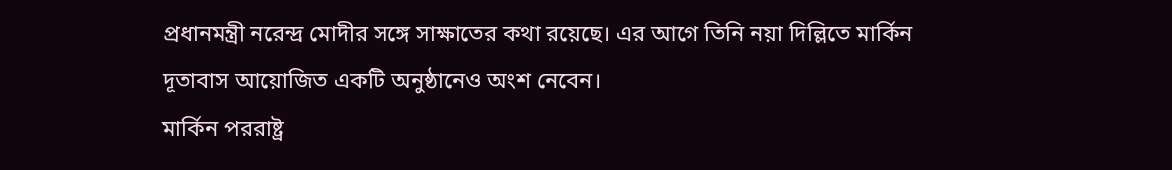প্রধানমন্ত্রী নরেন্দ্র মোদীর সঙ্গে সাক্ষাতের কথা রয়েছে। এর আগে তিনি নয়া দিল্লিতে মার্কিন দূতাবাস আয়োজিত একটি অনুষ্ঠানেও অংশ নেবেন।
মার্কিন পররাষ্ট্র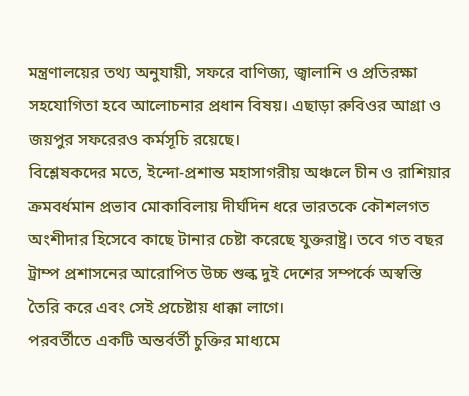মন্ত্রণালয়ের তথ্য অনুযায়ী, সফরে বাণিজ্য, জ্বালানি ও প্রতিরক্ষা সহযোগিতা হবে আলোচনার প্রধান বিষয়। এছাড়া রুবিওর আগ্রা ও জয়পুর সফরেরও কর্মসূচি রয়েছে।
বিশ্লেষকদের মতে, ইন্দো-প্রশান্ত মহাসাগরীয় অঞ্চলে চীন ও রাশিয়ার ক্রমবর্ধমান প্রভাব মোকাবিলায় দীর্ঘদিন ধরে ভারতকে কৌশলগত অংশীদার হিসেবে কাছে টানার চেষ্টা করেছে যুক্তরাষ্ট্র। তবে গত বছর ট্রাম্প প্রশাসনের আরোপিত উচ্চ শুল্ক দুই দেশের সম্পর্কে অস্বস্তি তৈরি করে এবং সেই প্রচেষ্টায় ধাক্কা লাগে।
পরবর্তীতে একটি অন্তর্বর্তী চুক্তির মাধ্যমে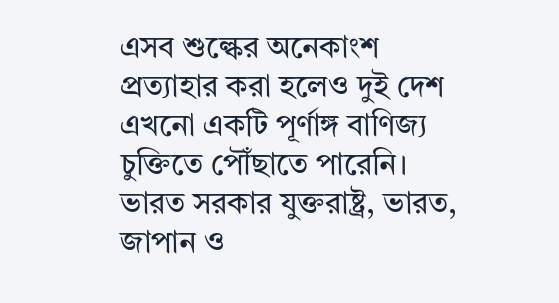এসব শুল্কের অনেকাংশ প্রত্যাহার করা হলেও দুই দেশ এখনো একটি পূর্ণাঙ্গ বাণিজ্য চুক্তিতে পৌঁছাতে পারেনি।
ভারত সরকার যুক্তরাষ্ট্র, ভারত, জাপান ও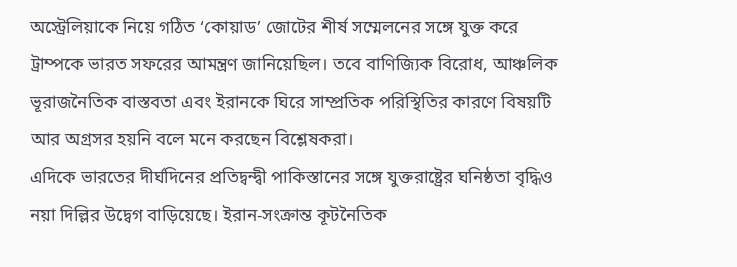অস্ট্রেলিয়াকে নিয়ে গঠিত ‘কোয়াড’ জোটের শীর্ষ সম্মেলনের সঙ্গে যুক্ত করে ট্রাম্পকে ভারত সফরের আমন্ত্রণ জানিয়েছিল। তবে বাণিজ্যিক বিরোধ, আঞ্চলিক ভূরাজনৈতিক বাস্তবতা এবং ইরানকে ঘিরে সাম্প্রতিক পরিস্থিতির কারণে বিষয়টি আর অগ্রসর হয়নি বলে মনে করছেন বিশ্লেষকরা।
এদিকে ভারতের দীর্ঘদিনের প্রতিদ্বন্দ্বী পাকিস্তানের সঙ্গে যুক্তরাষ্ট্রের ঘনিষ্ঠতা বৃদ্ধিও নয়া দিল্লির উদ্বেগ বাড়িয়েছে। ইরান-সংক্রান্ত কূটনৈতিক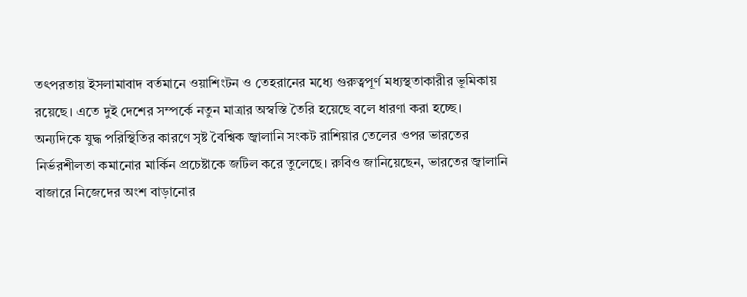তৎপরতায় ইসলামাবাদ বর্তমানে ওয়াশিংটন ও তেহরানের মধ্যে গুরুত্বপূর্ণ মধ্যস্থতাকারীর ভূমিকায় রয়েছে। এতে দুই দেশের সম্পর্কে নতুন মাত্রার অস্বস্তি তৈরি হয়েছে বলে ধারণা করা হচ্ছে।
অন্যদিকে যুদ্ধ পরিস্থিতির কারণে সৃষ্ট বৈশ্বিক জ্বালানি সংকট রাশিয়ার তেলের ওপর ভারতের নির্ভরশীলতা কমানোর মার্কিন প্রচেষ্টাকে জটিল করে তুলেছে। রুবিও জানিয়েছেন, ভারতের জ্বালানি বাজারে নিজেদের অংশ বাড়ানোর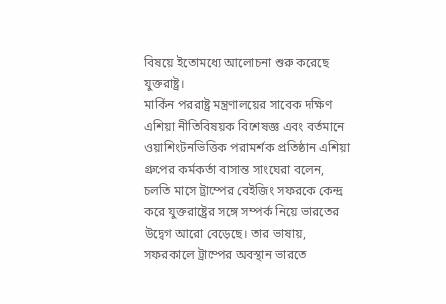বিষয়ে ইতোমধ্যে আলোচনা শুরু করেছে যুক্তরাষ্ট্র।
মার্কিন পররাষ্ট্র মন্ত্রণালয়ের সাবেক দক্ষিণ এশিয়া নীতিবিষয়ক বিশেষজ্ঞ এবং বর্তমানে ওয়াশিংটনভিত্তিক পরামর্শক প্রতিষ্ঠান এশিয়া গ্রুপের কর্মকর্তা বাসান্ত সাংঘেরা বলেন, চলতি মাসে ট্রাম্পের বেইজিং সফরকে কেন্দ্র করে যুক্তরাষ্ট্রের সঙ্গে সম্পর্ক নিয়ে ভারতের উদ্বেগ আরো বেড়েছে। তার ভাষায়, সফরকালে ট্রাম্পের অবস্থান ভারতে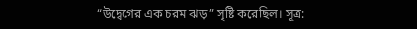“উদ্বেগের এক চরম ঝড়” সৃষ্টি করেছিল। সূত্র: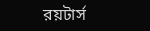রয়টার্স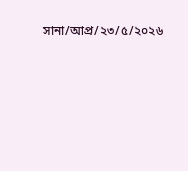সানা/আপ্র/২৩/৫/২০২৬